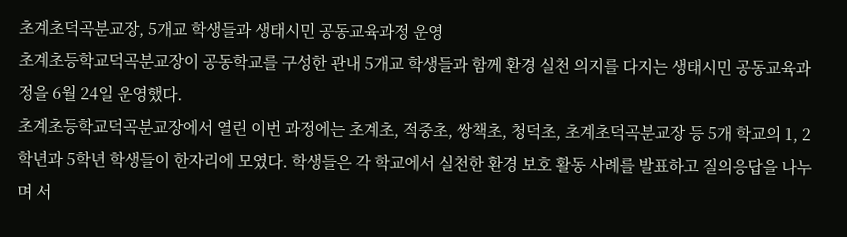초계초덕곡분교장, 5개교 학생들과 생태시민 공동교육과정 운영
초계초등학교덕곡분교장이 공동학교를 구성한 관내 5개교 학생들과 함께 환경 실천 의지를 다지는 생태시민 공동교육과정을 6월 24일 운영했다.
초계초등학교덕곡분교장에서 열린 이번 과정에는 초계초, 적중초, 쌍책초, 청덕초, 초계초덕곡분교장 등 5개 학교의 1, 2학년과 5학년 학생들이 한자리에 모였다. 학생들은 각 학교에서 실천한 환경 보호 활동 사례를 발표하고 질의응답을 나누며 서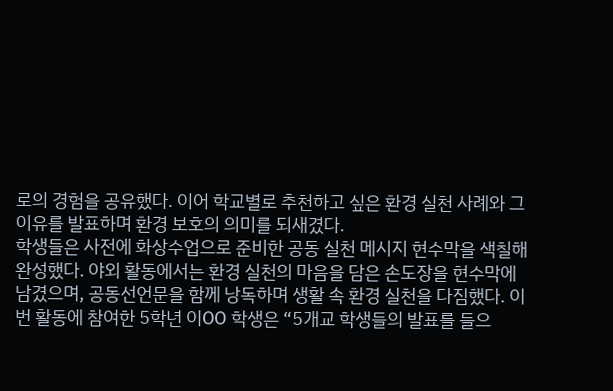로의 경험을 공유했다. 이어 학교별로 추천하고 싶은 환경 실천 사례와 그 이유를 발표하며 환경 보호의 의미를 되새겼다.
학생들은 사전에 화상수업으로 준비한 공동 실천 메시지 현수막을 색칠해 완성했다. 야외 활동에서는 환경 실천의 마음을 담은 손도장을 현수막에 남겼으며, 공동선언문을 함께 낭독하며 생활 속 환경 실천을 다짐했다. 이번 활동에 참여한 5학년 이OO 학생은 “5개교 학생들의 발표를 들으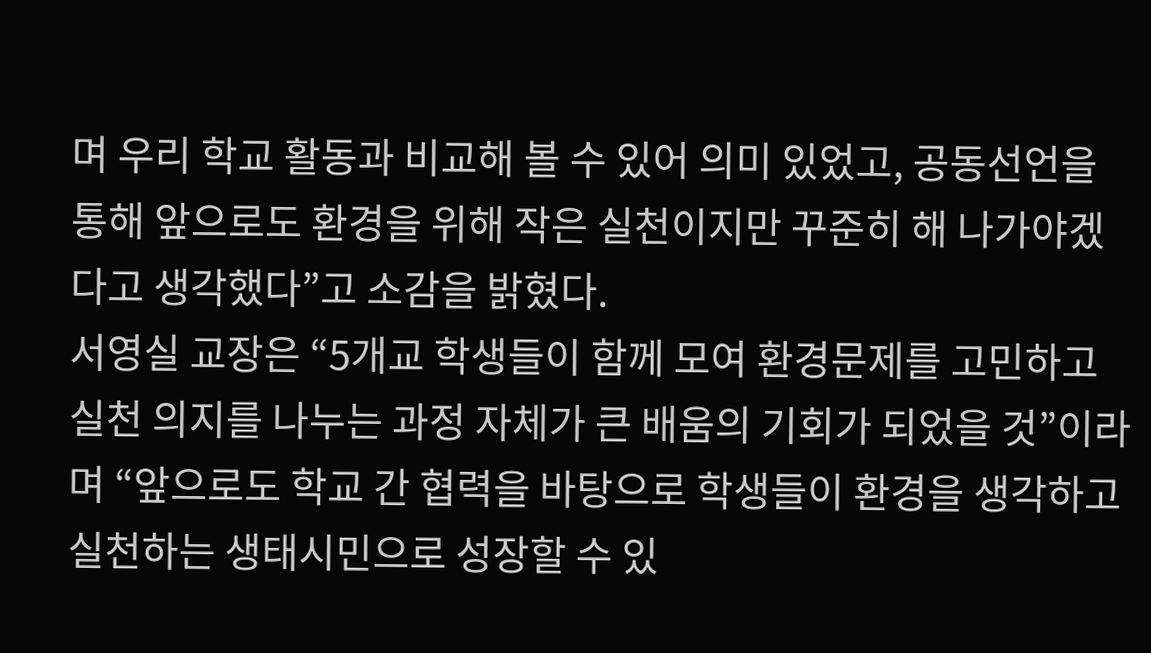며 우리 학교 활동과 비교해 볼 수 있어 의미 있었고, 공동선언을 통해 앞으로도 환경을 위해 작은 실천이지만 꾸준히 해 나가야겠다고 생각했다”고 소감을 밝혔다.
서영실 교장은 “5개교 학생들이 함께 모여 환경문제를 고민하고 실천 의지를 나누는 과정 자체가 큰 배움의 기회가 되었을 것”이라며 “앞으로도 학교 간 협력을 바탕으로 학생들이 환경을 생각하고 실천하는 생태시민으로 성장할 수 있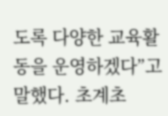도록 다양한 교육활동을 운영하겠다”고 말했다. 초계초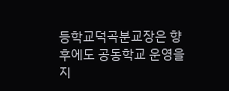등학교덕곡분교장은 향후에도 공동학교 운영을 지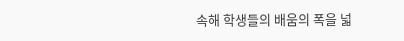속해 학생들의 배움의 폭을 넓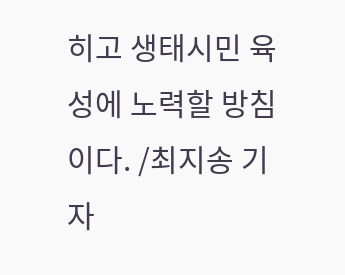히고 생태시민 육성에 노력할 방침이다. /최지송 기자